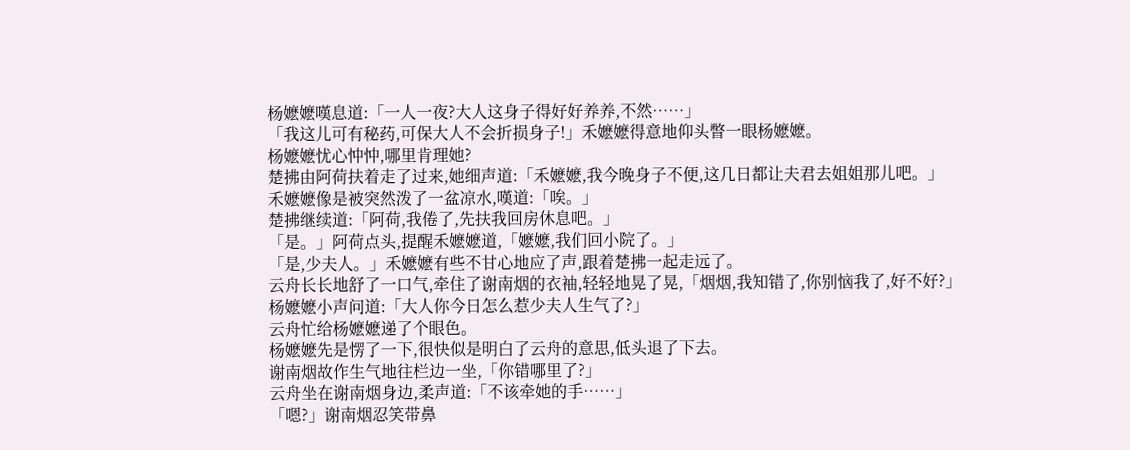杨嬷嬷嘆息道:「一人一夜?大人这身子得好好养养,不然……」
「我这儿可有秘药,可保大人不会折损身子!」禾嬷嬷得意地仰头瞥一眼杨嬷嬷。
杨嬷嬷忧心忡忡,哪里肯理她?
楚拂由阿荷扶着走了过来,她细声道:「禾嬷嬷,我今晚身子不便,这几日都让夫君去姐姐那儿吧。」
禾嬷嬷像是被突然泼了一盆凉水,嘆道:「唉。」
楚拂继续道:「阿荷,我倦了,先扶我回房休息吧。」
「是。」阿荷点头,提醒禾嬷嬷道,「嬷嬷,我们回小院了。」
「是,少夫人。」禾嬷嬷有些不甘心地应了声,跟着楚拂一起走远了。
云舟长长地舒了一口气,牵住了谢南烟的衣袖,轻轻地晃了晃,「烟烟,我知错了,你别恼我了,好不好?」
杨嬷嬷小声问道:「大人你今日怎么惹少夫人生气了?」
云舟忙给杨嬷嬷递了个眼色。
杨嬷嬷先是愣了一下,很快似是明白了云舟的意思,低头退了下去。
谢南烟故作生气地往栏边一坐,「你错哪里了?」
云舟坐在谢南烟身边,柔声道:「不该牵她的手……」
「嗯?」谢南烟忍笑带鼻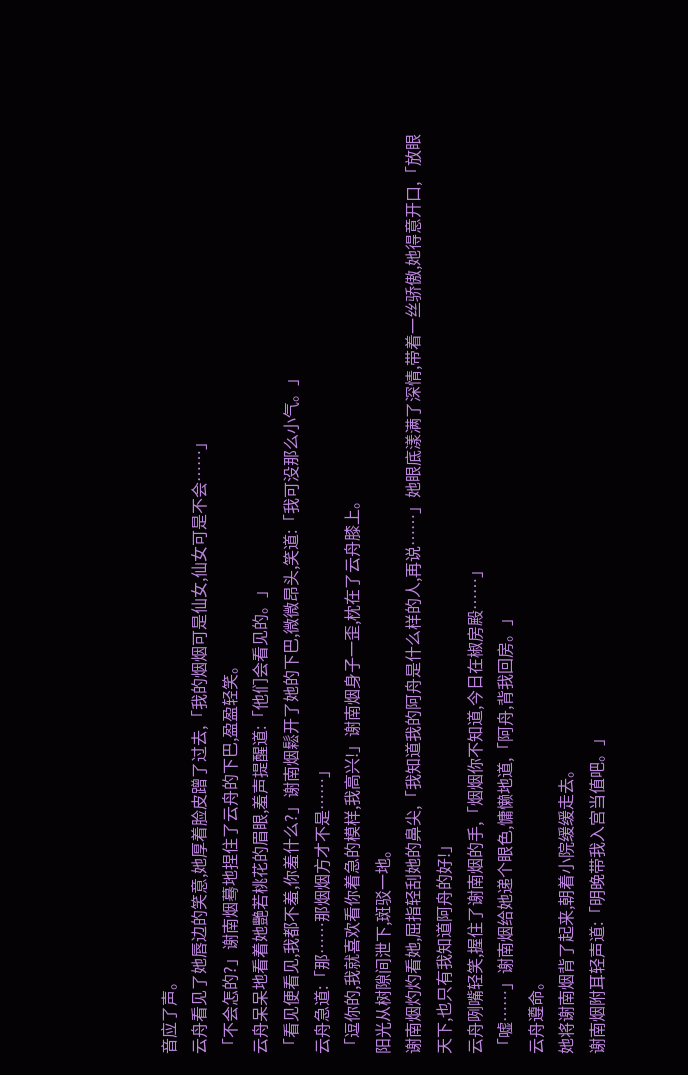音应了声。
云舟看见了她唇边的笑意,她厚着脸皮蹭了过去,「我的烟烟可是仙女,仙女可是不会……」
「不会怎的?」谢南烟蓦地捏住了云舟的下巴,盈盈轻笑。
云舟呆呆地看着她艷若桃花的眉眼,羞声提醒道:「他们会看见的。」
「看见便看见,我都不羞,你羞什么?」谢南烟鬆开了她的下巴,微微昂头,笑道:「我可没那么小气。」
云舟急道:「那……那烟烟方才不是……」
「逗你的,我就喜欢看你着急的模样,我高兴!」谢南烟身子一歪,枕在了云舟膝上。
阳光从树隙间泄下,斑驳一地。
谢南烟灼灼看她,屈指轻刮她的鼻尖,「我知道我的阿舟是什么样的人,再说……」她眼底漾满了深情,带着一丝骄傲,她得意开口,「放眼天下,也只有我知道阿舟的好!」
云舟咧嘴轻笑,握住了谢南烟的手,「烟烟你不知道,今日在椒房殿……」
「嘘……」谢南烟给她递个眼色,慵懒地道,「阿舟,背我回房。」
云舟遵命。
她将谢南烟背了起来,朝着小院缓缓走去。
谢南烟附耳轻声道:「明晚带我入宫当值吧。」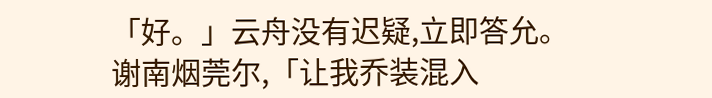「好。」云舟没有迟疑,立即答允。
谢南烟莞尔,「让我乔装混入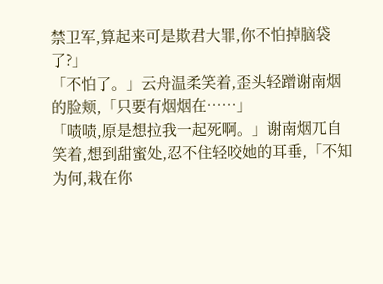禁卫军,算起来可是欺君大罪,你不怕掉脑袋了?」
「不怕了。」云舟温柔笑着,歪头轻蹭谢南烟的脸颊,「只要有烟烟在……」
「啧啧,原是想拉我一起死啊。」谢南烟兀自笑着,想到甜蜜处,忍不住轻咬她的耳垂,「不知为何,栽在你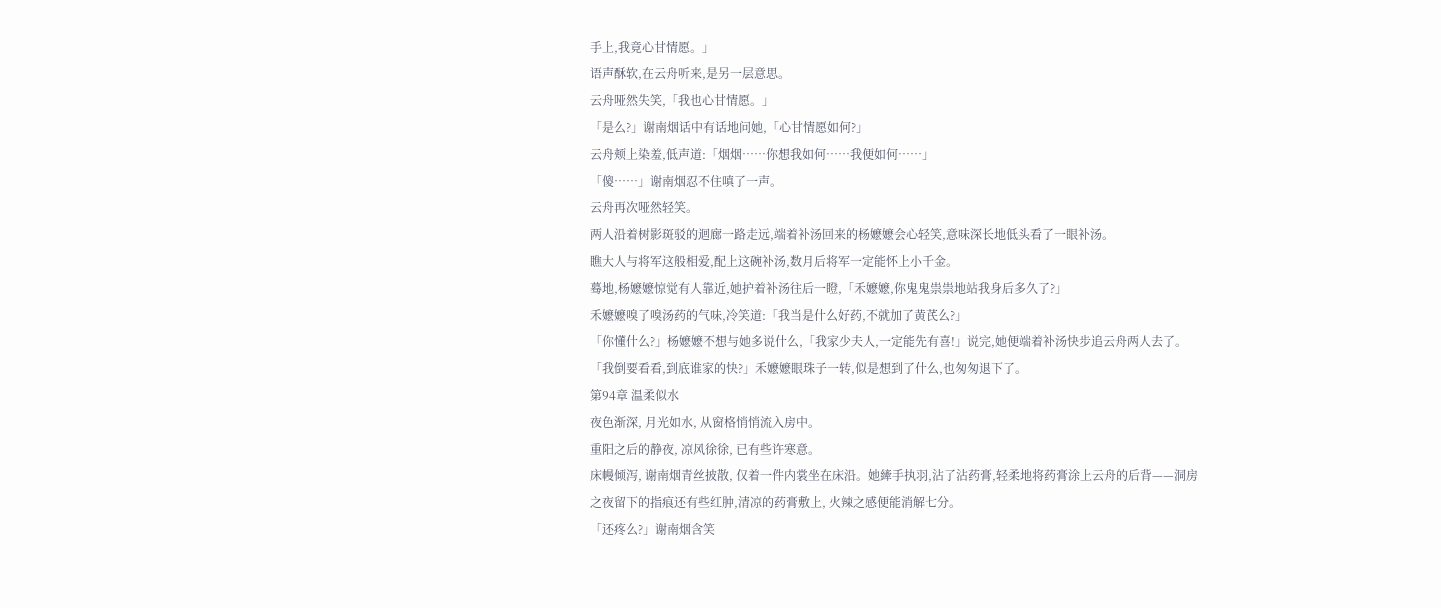手上,我竟心甘情愿。」
语声酥软,在云舟听来,是另一层意思。
云舟哑然失笑,「我也心甘情愿。」
「是么?」谢南烟话中有话地问她,「心甘情愿如何?」
云舟颊上染羞,低声道:「烟烟……你想我如何……我便如何……」
「傻……」谢南烟忍不住嗔了一声。
云舟再次哑然轻笑。
两人沿着树影斑驳的迴廊一路走远,端着补汤回来的杨嬷嬷会心轻笑,意味深长地低头看了一眼补汤。
瞧大人与将军这般相爱,配上这碗补汤,数月后将军一定能怀上小千金。
蓦地,杨嬷嬷惊觉有人靠近,她护着补汤往后一瞪,「禾嬷嬷,你鬼鬼祟祟地站我身后多久了?」
禾嬷嬷嗅了嗅汤药的气味,冷笑道:「我当是什么好药,不就加了黄芪么?」
「你懂什么?」杨嬷嬷不想与她多说什么,「我家少夫人,一定能先有喜!」说完,她便端着补汤快步追云舟两人去了。
「我倒要看看,到底谁家的快?」禾嬷嬷眼珠子一转,似是想到了什么,也匆匆退下了。
第94章 温柔似水
夜色渐深, 月光如水, 从窗格悄悄流入房中。
重阳之后的静夜, 凉风徐徐, 已有些许寒意。
床幔倾泻, 谢南烟青丝披散, 仅着一件内裳坐在床沿。她縴手执羽,沾了沾药膏,轻柔地将药膏涂上云舟的后背——洞房之夜留下的指痕还有些红肿,清凉的药膏敷上, 火辣之感便能消解七分。
「还疼么?」谢南烟含笑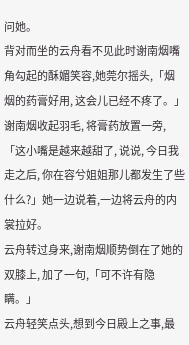问她。
背对而坐的云舟看不见此时谢南烟嘴角勾起的酥媚笑容,她莞尔摇头,「烟烟的药膏好用, 这会儿已经不疼了。」
谢南烟收起羽毛, 将膏药放置一旁,「这小嘴是越来越甜了, 说说, 今日我走之后, 你在容兮姐姐那儿都发生了些什么?」她一边说着,一边将云舟的内裳拉好。
云舟转过身来,谢南烟顺势倒在了她的双膝上, 加了一句,「可不许有隐瞒。」
云舟轻笑点头,想到今日殿上之事,最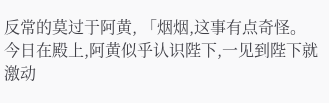反常的莫过于阿黄, 「烟烟,这事有点奇怪。今日在殿上,阿黄似乎认识陛下,一见到陛下就激动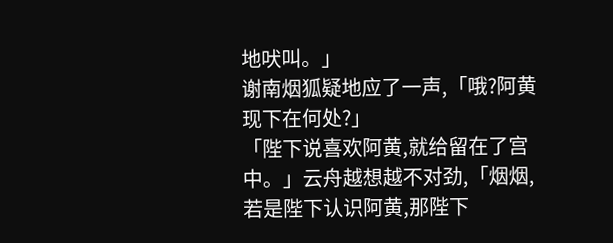地吠叫。」
谢南烟狐疑地应了一声,「哦?阿黄现下在何处?」
「陛下说喜欢阿黄,就给留在了宫中。」云舟越想越不对劲,「烟烟,若是陛下认识阿黄,那陛下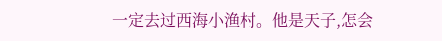一定去过西海小渔村。他是天子,怎会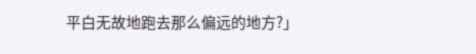平白无故地跑去那么偏远的地方?」